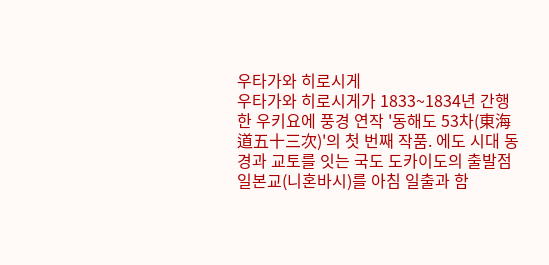우타가와 히로시게
우타가와 히로시게가 1833~1834년 간행한 우키요에 풍경 연작 '동해도 53차(東海道五十三次)'의 첫 번째 작품. 에도 시대 동경과 교토를 잇는 국도 도카이도의 출발점 일본교(니혼바시)를 아침 일출과 함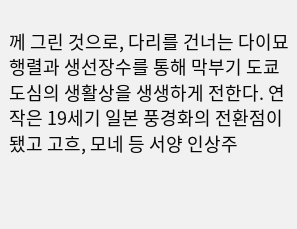께 그린 것으로, 다리를 건너는 다이묘 행렬과 생선장수를 통해 막부기 도쿄 도심의 생활상을 생생하게 전한다. 연작은 19세기 일본 풍경화의 전환점이 됐고 고흐, 모네 등 서양 인상주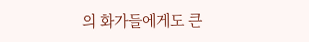의 화가들에게도 큰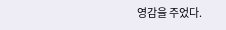영감을 주었다.